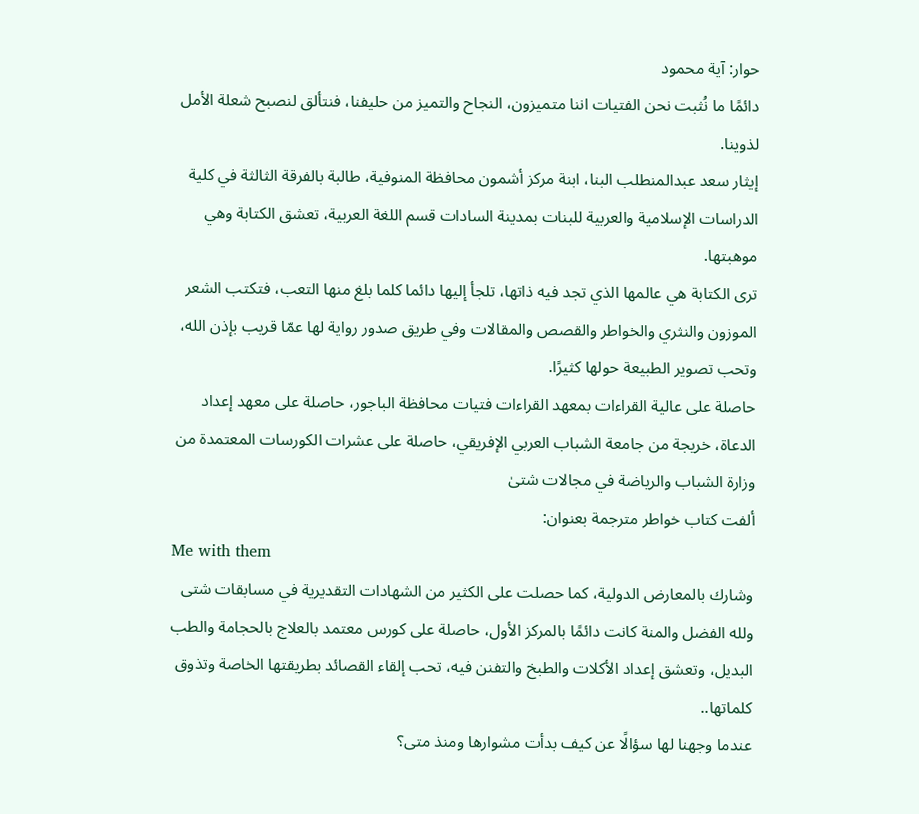حوار: آية محمود
دائمًا ما نُثبت نحن الفتيات اننا متميزون، النجاح والتميز من حليفنا، فنتألق لنصبح شعلة الأمل لذوينا.
إيثار سعد عبدالمنطلب البنا، ابنة مركز أشمون محافظة المنوفية، طالبة بالفرقة الثالثة في كلية الدراسات الإسلامية والعربية للبنات بمدينة السادات قسم اللغة العربية، تعشق الكتابة وهي موهبتها.
ترى الكتابة هي عالمها الذي تجد فيه ذاتها، تلجأ إليها دائما كلما بلغ منها التعب، فتكتب الشعر الموزون والنثري والخواطر والقصص والمقالات وفي طريق صدور رواية لها عمّا قريب بإذن الله، وتحب تصوير الطبيعة حولها كثيرًا.
حاصلة على عالية القراءات بمعهد القراءات فتيات محافظة الباجور، حاصلة على معهد إعداد الدعاة، خريجة من جامعة الشباب العربي الإفريقي، حاصلة على عشرات الكورسات المعتمدة من وزارة الشباب والرياضة في مجالات شتىٰ
ألفت كتاب خواطر مترجمة بعنوان:
Me with them
وشارك بالمعارض الدولية، كما حصلت على الكثير من الشهادات التقديرية في مسابقات شتى ولله الفضل والمنة كانت دائمًا بالمركز الأول، حاصلة على كورس معتمد بالعلاج بالحجامة والطب البديل، وتعشق إعداد الأكلات والطبخ والتفنن فيه، تحب إلقاء القصائد بطريقتها الخاصة وتذوق كلماتها..
عندما وجهنا لها سؤالًا عن كيف بدأت مشوارها ومنذ متى؟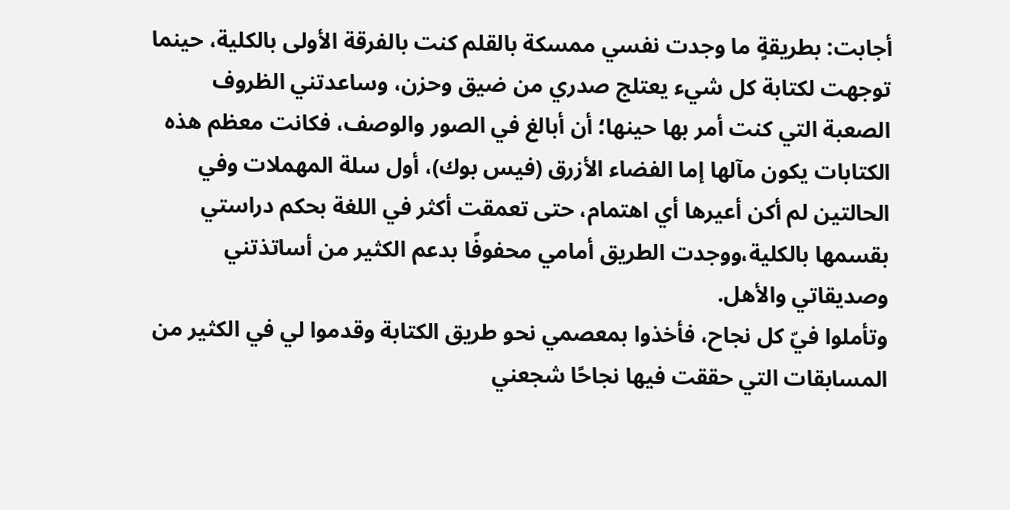أجابت: بطريقةٍ ما وجدت نفسي ممسكة بالقلم كنت بالفرقة الأولى بالكلية، حينما توجهت لكتابة كل شيء يعتلج صدري من ضيق وحزن، وساعدتني الظروف الصعبة التي كنت أمر بها حينها؛ أن أبالغ في الصور والوصف، فكانت معظم هذه الكتابات يكون مآلها إما الفضاء الأزرق (فيس بوك)، أول سلة المهملات وفي الحالتين لم أكن أعيرها أي اهتمام، حتى تعمقت أكثر في اللغة بحكم دراستي بقسمها بالكلية،ووجدت الطريق أمامي محفوفًا بدعم الكثير من أساتذتني وصديقاتي والأهل.
وتأملوا فيّ كل نجاح، فأخذوا بمعصمي نحو طريق الكتابة وقدموا لي في الكثير من المسابقات التي حققت فيها نجاحًا شجعني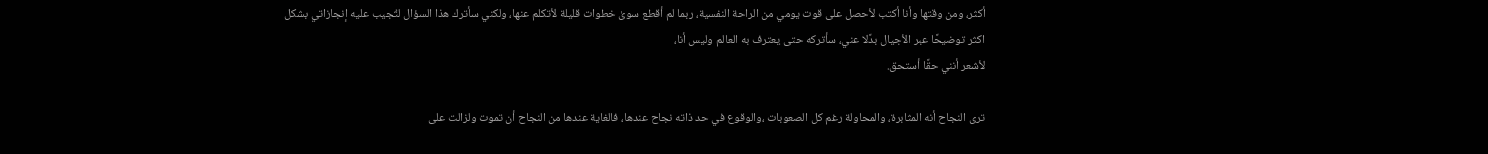أكثر، ومن وقتها وأنا أكتب لأحصل على قوت يومي من الراحة النفسية، ربما لم أقطع سوىٰ خطوات قليلة لأتكلم عنها، ولكني سأترك هذا السؤال لتُجيب عليه إنجازاتي بشكل اكثر توضيحًا عبر الأجيال بدًلا عني، سأتركه حتى يعترف به العالم وليس أنا،
لأشعر أنني حقًا أستحق.

ترى النجاح أنه المثابرة، والمحاولة رغم كل الصعوبات ،والوقوع في حد ذاته نجاح عندها، فالغاية عندها من النجاح أن تموت ولزالت على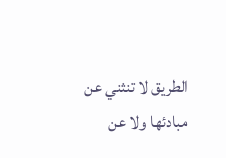الطريق لا تنثني عن مبادئها ولا عن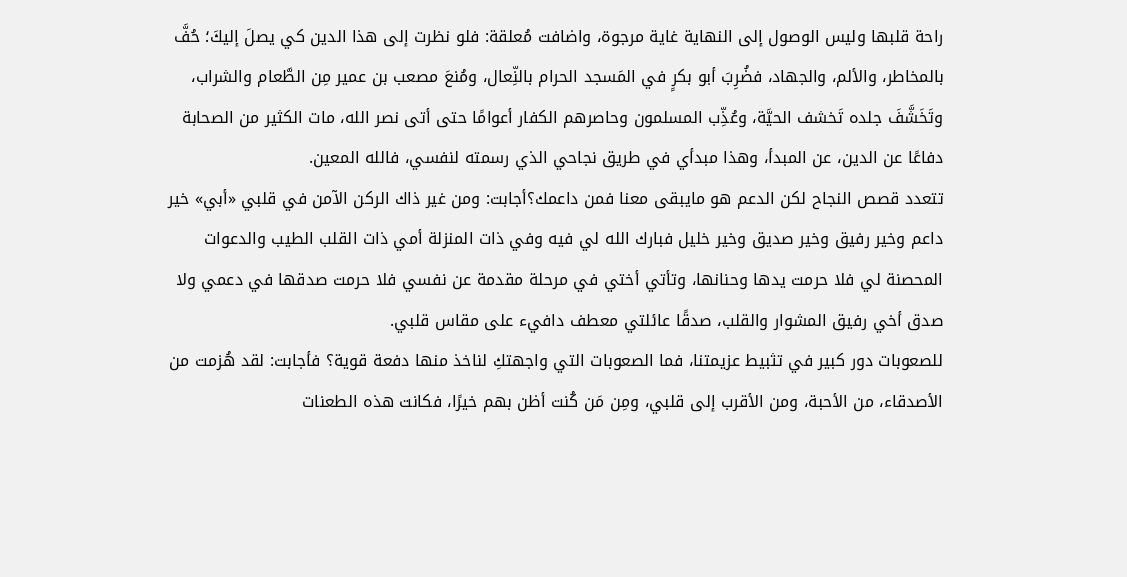راحة قلبها وليس الوصول إلى النهاية غاية مرجوة، واضافت مُعلقة: فلو نظرت إلى هذا الدين كي يصلَ إليكَ؛ حُفَّ بالمخاطر، والألم، والجهاد، فضُرِبَ أبو بكرٍ في المَسجد الحرام بالنِّعال، ومُنعَ مصعب بن عمير مِن الطَّعام والشراب، وتَخَشَّفَ جلده تَخشف الحيَّة، وعُذِّب المسلمون وحاصرهم الكفار أعوامًا حتى أتى نصر الله، مات الكثير من الصحابة دفاعًا عن الدين، عن المبدأ، وهذا مبدأي في طريق نجاحي الذي رسمته لنفسي، فالله المعين.
تتعدد قصص النجاح لكن الدعم هو مايبقى معنا فمن داعمك؟أجابت: ومن غير ذاك الركن الآمن في قلبي «أبي» خير داعم وخير رفيق وخير صديق وخير خليل فبارك الله لي فيه وفي ذات المنزلة أمي ذات القلب الطيب والدعوات المحصنة لي فلا حرمت يدها وحنانها، وتأتي أختي في مرحلة مقدمة عن نفسي فلا حرمت صدقها في دعمي ولا صدق أخي رفيق المشوار والقلب، صدقًا عائلتي معطف دافيء على مقاس قلبي.
للصعوبات دور كبير في تثبيط عزيمتنا، فما الصعوبات التي واجهتكِ لناخذ منها دفعة قوية؟ فأجابت: لقد هُزمت من الأصدقاء، من الأحبة، ومن الأقرب إلى قلبي، ومِن مَن كُنت أظن بهم خيرًا، فكانت هذه الطعنات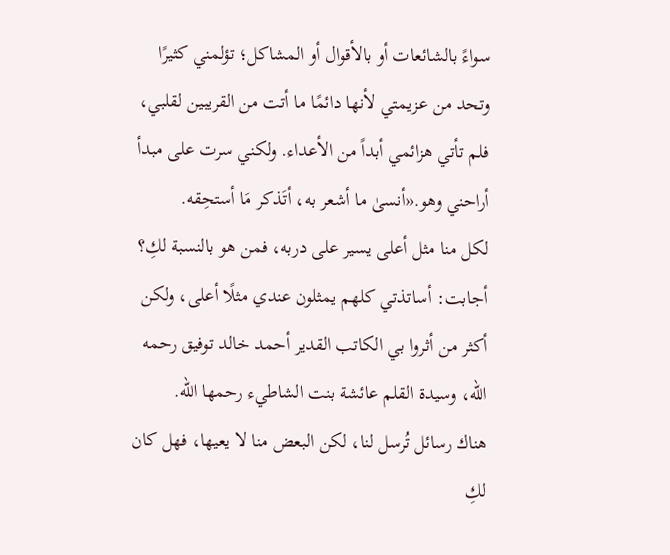سواءً بالشائعات أو بالأقوال أو المشاكل؛ تؤلمني كثيرًا وتحد من عزيمتي لأنها دائمًا ما أتت من القريبين لقلبي، فلم تأتي هزائمي أبداً من الأعداء. ولكني سرت على مبدأ أراحني وهو.«أنسىٰ ما أشعر به، أتَذكر مَا أستحِقه.
لكل منا مثل أعلى يسير على دربه، فمن هو بالنسبة لكِ؟ أجابت: أساتذتي كلهم يمثلون عندي مثلًا أعلى، ولكن أكثر من أثروا بي الكاتب القدير أحمد خالد توفيق رحمه الله، وسيدة القلم عائشة بنت الشاطيء رحمها الله.
هناك رسائل تُرسل لنا، لكن البعض منا لا يعيها، فهل كان لكِ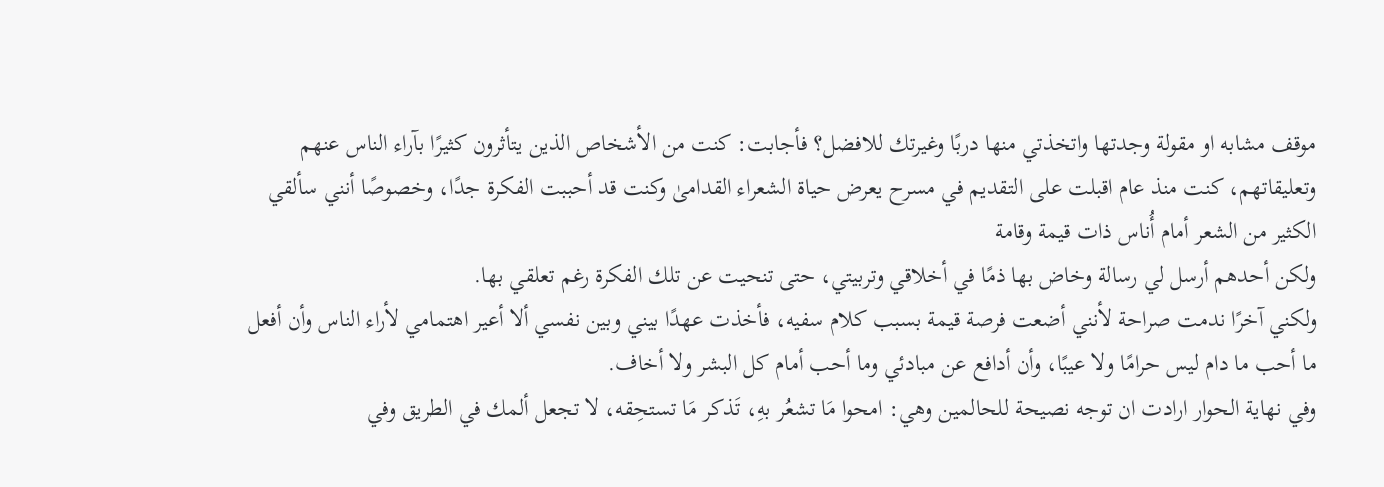موقف مشابه او مقولة وجدتها واتخذتي منها دربًا وغيرتك للافضل؟ فأجابت: كنت من الأشخاص الذين يتأثرون كثيرًا بآراء الناس عنهم وتعليقاتهم، كنت منذ عام اقبلت على التقديم في مسرح يعرض حياة الشعراء القدامىٰ وكنت قد أحببت الفكرة جدًا، وخصوصًا أنني سألقي الكثير من الشعر أمام أُناس ذات قيمة وقامة
ولكن أحدهم أرسل لي رسالة وخاض بها ذمًا في أخلاقي وتربيتي، حتى تنحيت عن تلك الفكرة رغم تعلقي بها.
ولكني آخرًا ندمت صراحة لأنني أضعت فرصة قيمة بسبب كلام سفيه، فأخذت عهدًا بيني وبين نفسي ألا أعير اهتمامي لأراء الناس وأن أفعل ما أحب ما دام ليس حرامًا ولا عيبًا، وأن أدافع عن مبادئي وما أحب أمام كل البشر ولا أخاف.
وفي نهاية الحوار ارادت ان توجه نصيحة للحالمين وهي: امحوا مَا تشعُر بهِ، تَذكر مَا تستحِقه، لا تجعل ألمك في الطريق وفي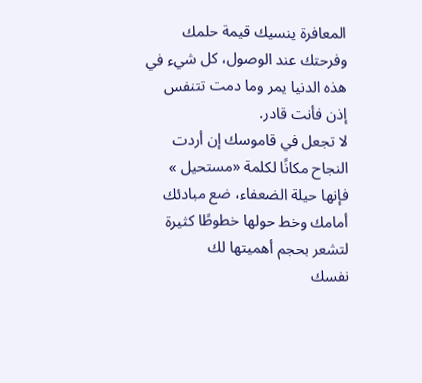المعافرة ينسيك قيمة حلمك وفرحتك عند الوصول، كل شيء في هذه الدنيا يمر وما دمت تتنفس إذن فأنت قادر.
لا تجعل في قاموسك إن أردت النجاح مكانًا لكلمة «مستحيل » فإنها حيلة الضعفاء، ضع مبادئك أمامك وخط حولها خطوطًا كثيرة لتشعر بحجم أهميتها لك
نفسك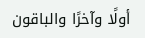أولًا وآخرًا والباقون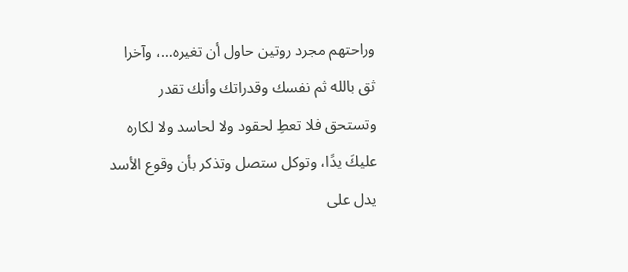وراحتهم مجرد روتين حاول أن تغيره…، وآخرا ثق بالله ثم نفسك وقدراتك وأنك تقدر وتستحق فلا تعطِ لحقود ولا لحاسد ولا لكاره عليكَ يدًا، وتوكل ستصل وتذكر بأن وقوع الأسد يدل على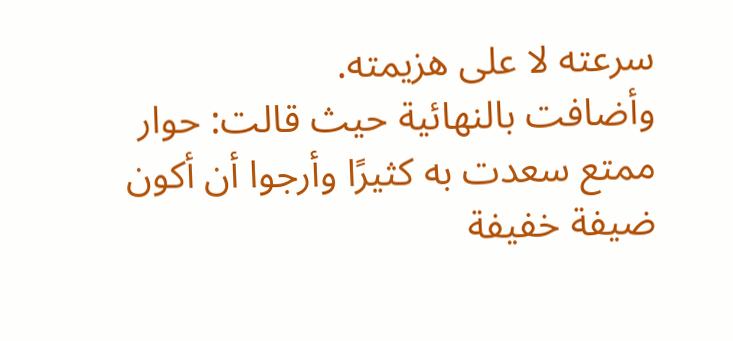سرعته لا على هزيمته.
وأضافت بالنهائية حيث قالت: حوار ممتع سعدت به كثيرًا وأرجوا أن أكون ضيفة خفيفة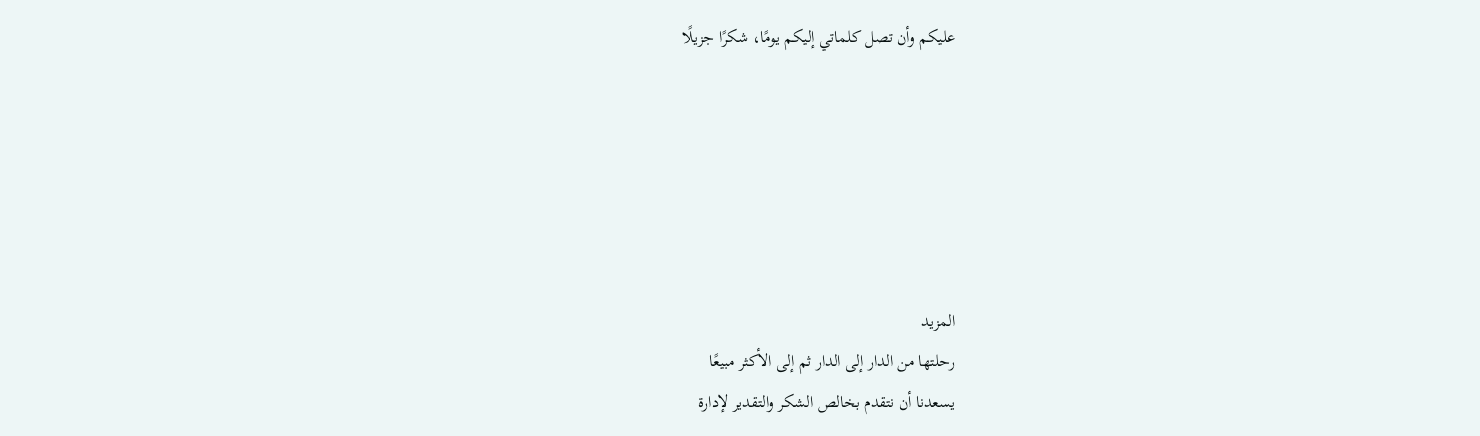عليكم وأن تصل كلماتي إليكم يومًا، شكرًا جزيلًا






المزيد
رحلتها من الدار إلى الدار ثم إلى الأكثر مبيعًا
يسعدنا أن نتقدم بخالص الشكر والتقدير لإدارة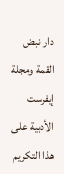دار نبض القمة ومجلة إيفرست الأدبية على هذا التكريم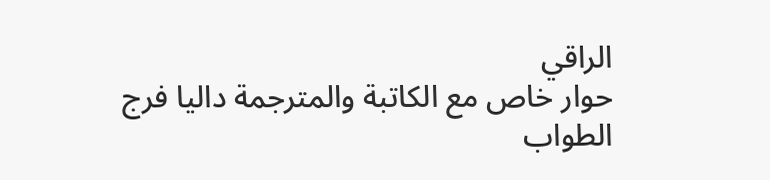الراقي
حوار خاص مع الكاتبة والمترجمة داليا فرج الطواب